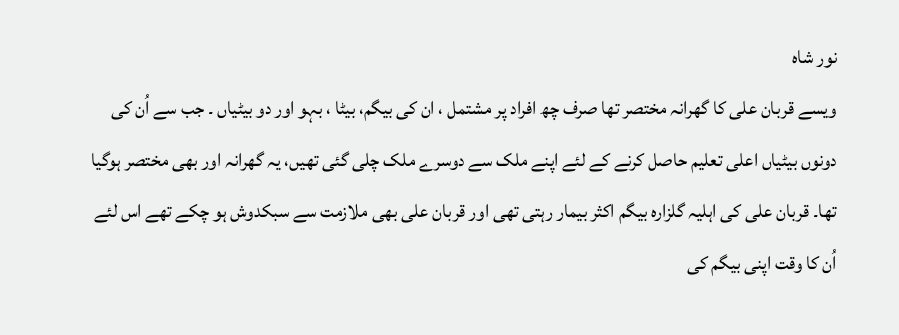نور شاہ
ویسے قربان علی کا گھرانہ مختصر تھا صرف چھ افراد پر مشتمل ، ان کی بیگم، بیٹا ، بہو اور دو بیٹیاں ۔ جب سے اُن کی دونوں بیٹیاں اعلی تعلیم حاصل کرنے کے لئے اپنے ملک سے دوسرے ملک چلی گئی تھیں، یہ گھرانہ اور بھی مختصر ہوگیا تھا۔ قربان علی کی اہلیہ گلزارہ بیگم اکثر بیمار رہتی تھی اور قربان علی بھی ملازمت سے سبکدوش ہو چکے تھے اس لئے اُن کا وقت اپنی بیگم کی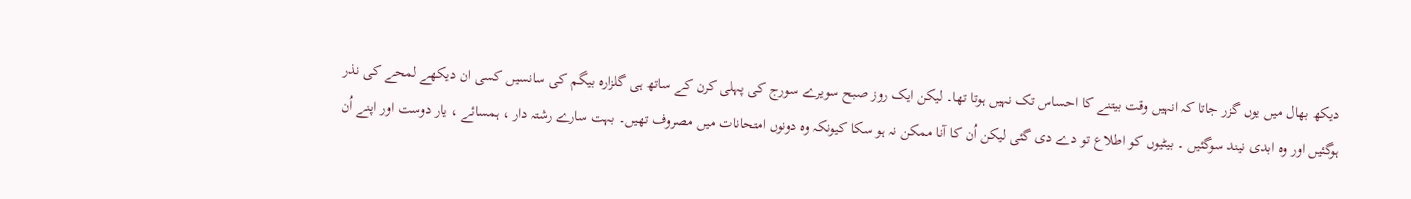دیکھ بھال میں یوں گزر جاتا کہ انہیں وقت بیتنے کا احساس تک نہیں ہوتا تھا۔ لیکن ایک روز صبح سویرے سورج کی پہلی کرن کے ساتھ ہی گلزارہ بیگم کی سانسیں کسی ان دیکھے لمحے کی نذر ہوگئیں اور وہ ابدی نیند سوگئیں ۔ بیٹیوں کو اطلاع تو دے دی گئی لیکن اُن کا آنا ممکن نہ ہو سکا کیونکہ وہ دونوں امتحانات میں مصروف تھیں۔ بہت سارے رشتہ دار ، ہمسائے ، یار دوست اور اپنے اُن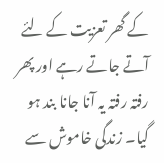کے گھر تعزیت کے لئے آتے جاتے رہے اور پھر رفتہ رفتہ یہ آنا جانا بند ہو گیا۔ زندگی خاموش سے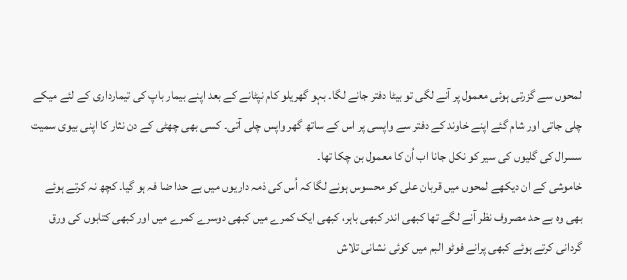لمحوں سے گزرتی ہوئی معمول پر آنے لگی تو بیٹا دفتر جانے لگا۔ بہو گھریلو کام نپٹانے کے بعد اپنے بیمار باپ کی تیمارداری کے لئے میکے چلی جاتی اور شام گئے اپنے خاوند کے دفتر سے واپسی پر اس کے ساتھ گھر واپس چلی آتی۔ کسی بھی چھٹی کے دن نثار کا اپنی بیوی سمیت سسرال کی گلیوں کی سیر کو نکل جانا اب اُن کا معمول بن چکا تھا۔
خاموشی کے ان دیکھے لمحوں میں قربان علی کو محسوس ہونے لگا کہ اُس کی ذمہ داریوں میں بے حدا ضا فہ ہو گیا۔ کچھ نہ کرتے ہوئے بھی وہ بے حد مصروف نظر آنے لگے تھا کبھی اندر کبھی باہر، کبھی ایک کمرے میں کبھی دوسرے کمرے میں اور کبھی کتابوں کی ورق گردانی کرتے ہوئے کبھی پرانے فوٹو البم میں کوئی نشانی تلاش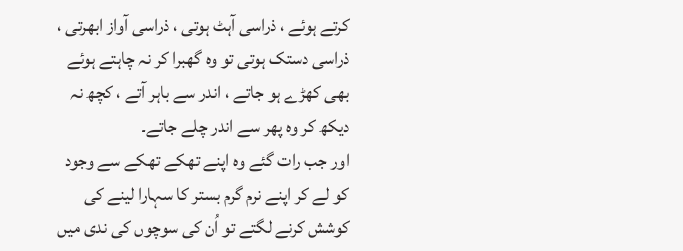کرتے ہوئے ، ذراسی آہٹ ہوتی ، ذراسی آواز ابھرتی ، ذراسی دستک ہوتی تو وہ گھبرا کر نہ چاہتے ہوئے بھی کھڑے ہو جاتے ، اندر سے باہر آتے ، کچھ نہ دیکھ کر وہ پھر سے اندر چلے جاتے۔
اور جب رات گئے وہ اپنے تھکے تھکے سے وجود کو لے کر اپنے نرم گرم بستر کا سہارا لینے کی کوشش کرنے لگتے تو اُن کی سوچوں کی ندی میں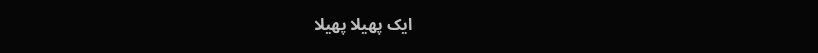ایک پھیلا پھیلا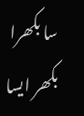سا بکھرا بکھر ایسا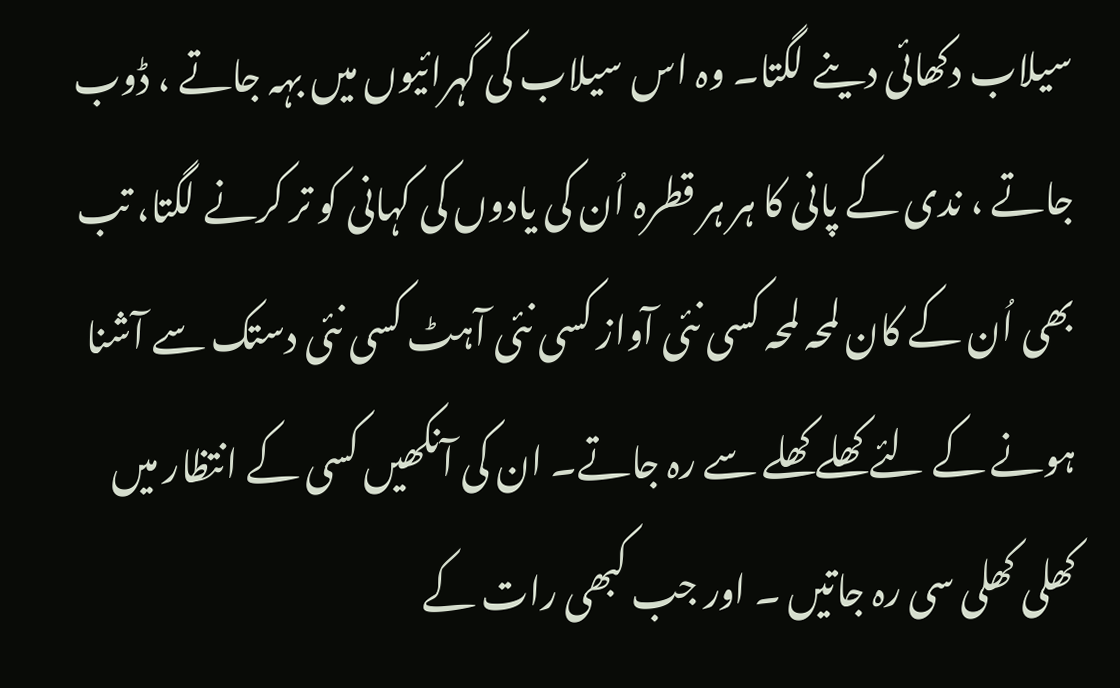سیلاب دکھائی دینے لگتا۔ وہ اس سیلاب کی گہرائیوں میں بہہ جاتے ، ڈوب جاتے ، ندی کے پانی کا ہر ہر قطرہ اُن کی یادوں کی کہانی کو تر کرنے لگتا، تب بھی اُن کے کان لمحہ لمحہ کسی نئی آواز کسی نئی آہٹ کسی نئی دستک سے آشنا ہونے کے لئے کھلے کھلے سے رہ جاتے۔ ان کی آنکھیں کسی کے انتظار میں کھلی کھلی سی رہ جاتیں ۔ اور جب کبھی رات کے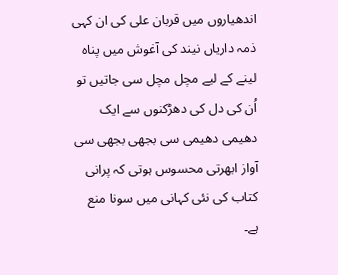اندھیاروں میں قربان علی کی ان کہی ذمہ داریاں نیند کی آغوش میں پناہ لینے کے لیے مچل مچل سی جاتیں تو اُن کی دل کی دھڑکنوں سے ایک دھیمی دھیمی سی بجھی بجھی سی آواز ابھرتی محسوس ہوتی کہ پرانی کتاب کی نئی کہانی میں سونا منع ہے۔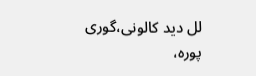لل دید کالونی،گوری پورہ،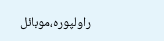راولپورہ،موبائل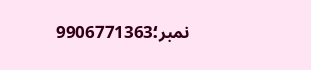نمبر؛9906771363